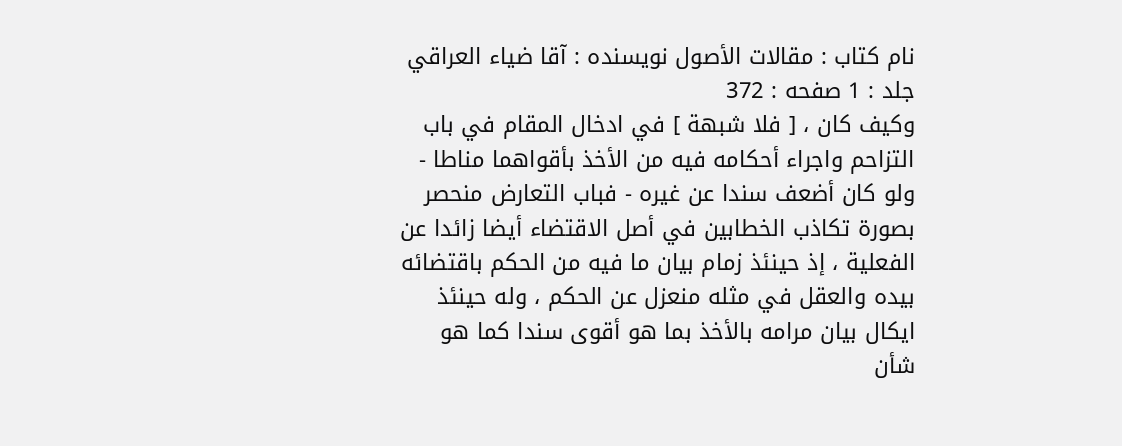نام کتاب : مقالات الأصول نویسنده : آقا ضياء العراقي جلد : 1 صفحه : 372
وكيف كان ، [ فلا شبهة ] في ادخال المقام في باب التزاحم واجراء أحكامه فيه من الأخذ بأقواهما مناطا - ولو كان أضعف سندا عن غيره - فباب التعارض منحصر بصورة تكاذب الخطابين في أصل الاقتضاء أيضا زائدا عن الفعلية ، إذ حينئذ زمام بيان ما فيه من الحكم باقتضائه بيده والعقل في مثله منعزل عن الحكم ، وله حينئذ ايكال بيان مرامه بالأخذ بما هو أقوى سندا كما هو شأن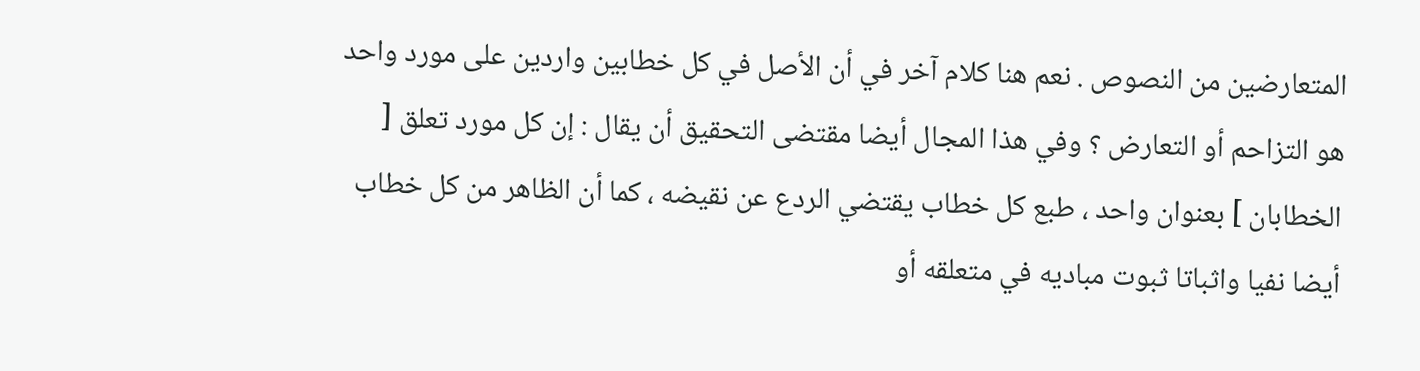المتعارضين من النصوص . نعم هنا كلام آخر في أن الأصل في كل خطابين واردين على مورد واحد هو التزاحم أو التعارض ؟ وفي هذا المجال أيضا مقتضى التحقيق أن يقال : إن كل مورد تعلق [ الخطابان ] بعنوان واحد ، طبع كل خطاب يقتضي الردع عن نقيضه ، كما أن الظاهر من كل خطاب أيضا نفيا واثباتا ثبوت مباديه في متعلقه أو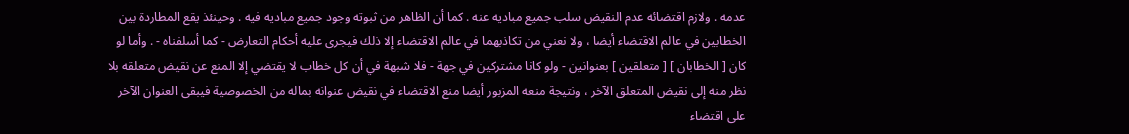عدمه . ولازم اقتضائه عدم النقيض سلب جميع مباديه عنه . كما أن الظاهر من ثبوته وجود جميع مباديه فيه . وحينئذ يقع المطاردة بين الخطابين في عالم الاقتضاء أيضا ، ولا نعني من تكاذبهما في عالم الاقتضاء إلا ذلك فيجرى عليه أحكام التعارض - كما أسلفناه - . وأما لو كان [ الخطابان ] [ متعلقين ] بعنوانين - ولو كانا مشتركين في جهة - فلا شبهة في أن كل خطاب لا يقتضي إلا المنع عن نقيض متعلقه بلا نظر منه إلى نقيض المتعلق الآخر ، ونتيجة منعه المزبور أيضا منع الاقتضاء في نقيض عنوانه بماله من الخصوصية فيبقى العنوان الآخر على اقتضاء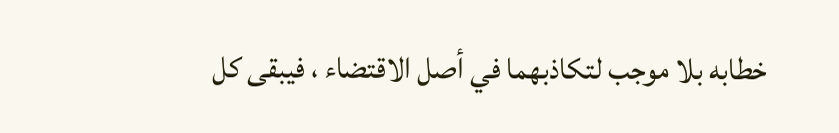خطابه بلا موجب لتكاذبهما في أصل الاقتضاء ، فيبقى كل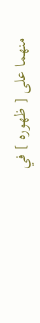منهما على [ ظهوره ] في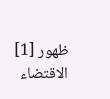ظهور [1] الاقتضاء